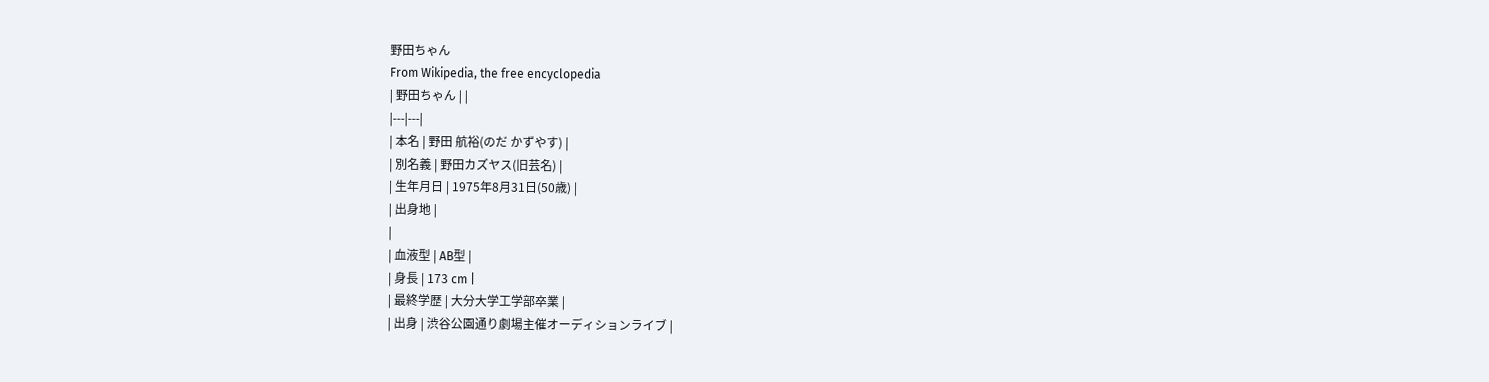野田ちゃん
From Wikipedia, the free encyclopedia
| 野田ちゃん | |
|---|---|
| 本名 | 野田 航裕(のだ かずやす) |
| 別名義 | 野田カズヤス(旧芸名) |
| 生年月日 | 1975年8月31日(50歳) |
| 出身地 |
|
| 血液型 | AB型 |
| 身長 | 173 cm |
| 最終学歴 | 大分大学工学部卒業 |
| 出身 | 渋谷公園通り劇場主催オーディションライブ |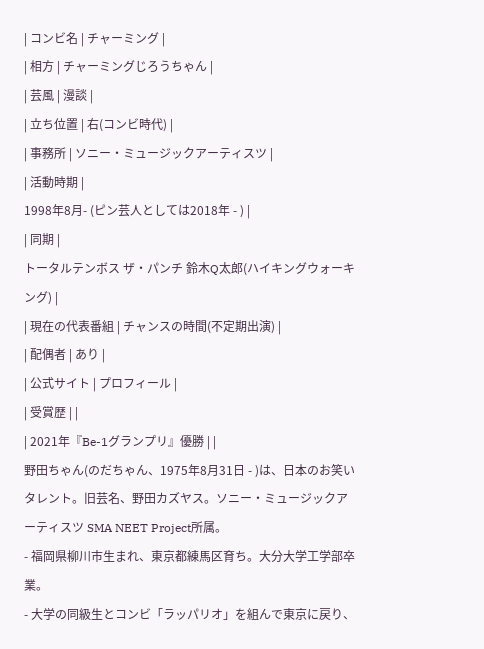| コンビ名 | チャーミング |
| 相方 | チャーミングじろうちゃん |
| 芸風 | 漫談 |
| 立ち位置 | 右(コンビ時代) |
| 事務所 | ソニー・ミュージックアーティスツ |
| 活動時期 |
1998年8月- (ピン芸人としては2018年 - ) |
| 同期 |
トータルテンボス ザ・パンチ 鈴木Q太郎(ハイキングウォーキング) |
| 現在の代表番組 | チャンスの時間(不定期出演) |
| 配偶者 | あり |
| 公式サイト | プロフィール |
| 受賞歴 | |
| 2021年『Be-1グランプリ』優勝 | |
野田ちゃん(のだちゃん、1975年8月31日 - )は、日本のお笑いタレント。旧芸名、野田カズヤス。ソニー・ミュージックアーティスツ SMA NEET Project所属。
- 福岡県柳川市生まれ、東京都練馬区育ち。大分大学工学部卒業。
- 大学の同級生とコンビ「ラッパリオ」を組んで東京に戻り、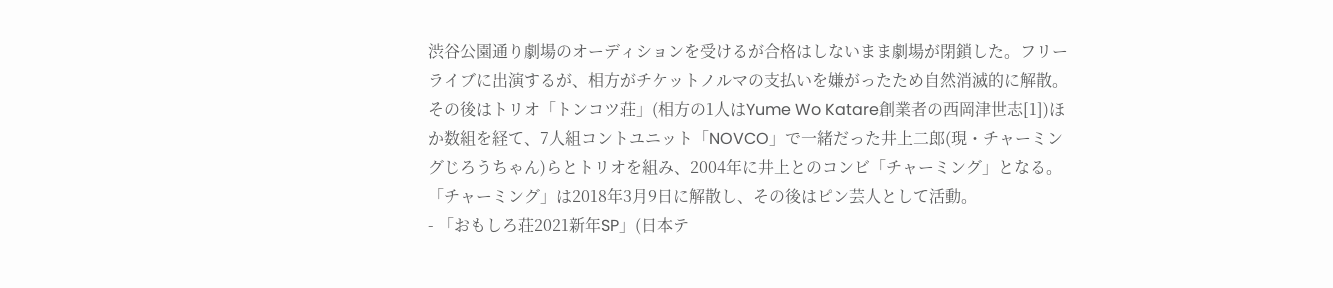渋谷公園通り劇場のオーディションを受けるが合格はしないまま劇場が閉鎖した。フリーライブに出演するが、相方がチケットノルマの支払いを嫌がったため自然消滅的に解散。その後はトリオ「トンコツ荘」(相方の1人はYume Wo Katare創業者の西岡津世志[1])ほか数組を経て、7人組コントユニット「NOVCO」で一緒だった井上二郎(現・チャーミングじろうちゃん)らとトリオを組み、2004年に井上とのコンビ「チャーミング」となる。「チャーミング」は2018年3月9日に解散し、その後はピン芸人として活動。
- 「おもしろ荘2021新年SP」(日本テ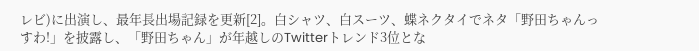レビ)に出演し、最年長出場記録を更新[2]。白シャツ、白スーツ、蝶ネクタイでネタ「野田ちゃんっすわ!」を披露し、「野田ちゃん」が年越しのTwitterトレンド3位とな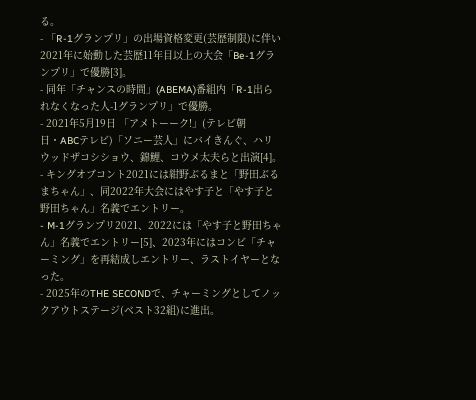る。
- 「R-1グランプリ」の出場資格変更(芸歴制限)に伴い2021年に始動した芸歴11年目以上の大会「Be-1グランプリ」で優勝[3]。
- 同年「チャンスの時間」(ABEMA)番組内「R-1出られなくなった人-1グランプリ」で優勝。
- 2021年5月19日 「アメトーーク!」(テレビ朝日・ABCテレビ)「ソニー芸人」にバイきんぐ、ハリウッドザコシショウ、錦鯉、コウメ太夫らと出演[4]。
- キングオブコント2021には紺野ぶるまと「野田ぶるまちゃん」、同2022年大会にはやす子と「やす子と野田ちゃん」名義でエントリー。
- M-1グランプリ2021、2022には「やす子と野田ちゃん」名義でエントリー[5]、2023年にはコンビ「チャーミング」を再結成しエントリー、ラストイヤーとなった。
- 2025年のTHE SECONDで、チャーミングとしてノックアウトステージ(ベスト32組)に進出。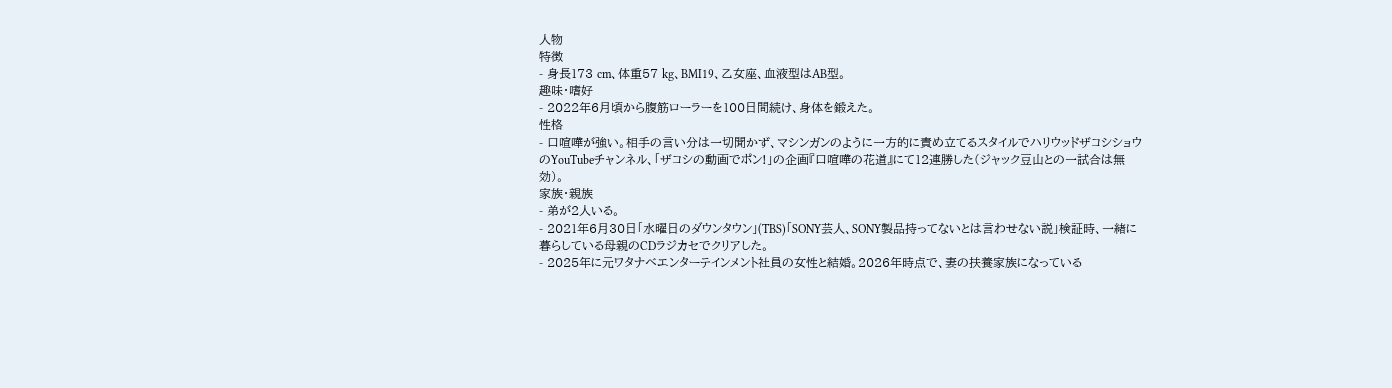人物
特徴
- 身長173 cm、体重57 kg、BMI19、乙女座、血液型はAB型。
趣味・嗜好
- 2022年6月頃から腹筋ローラーを100日間続け、身体を鍛えた。
性格
- 口喧嘩が強い。相手の言い分は一切聞かず、マシンガンのように一方的に責め立てるスタイルでハリウッドザコシショウのYouTubeチャンネル、「ザコシの動画でポン!」の企画『口喧嘩の花道』にて12連勝した(ジャック豆山との一試合は無効)。
家族・親族
- 弟が2人いる。
- 2021年6月30日「水曜日のダウンタウン」(TBS)「SONY芸人、SONY製品持ってないとは言わせない説」検証時、一緒に暮らしている母親のCDラジカセでクリアした。
- 2025年に元ワタナベエンターテインメント社員の女性と結婚。2026年時点で、妻の扶養家族になっている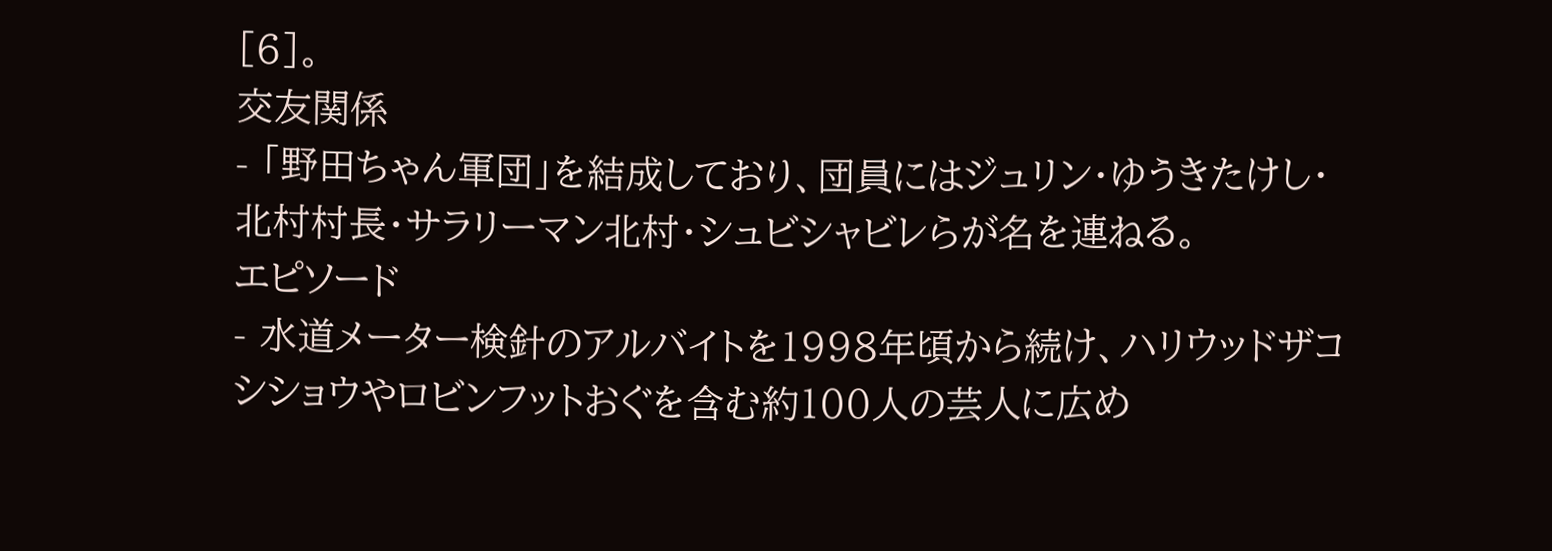[6]。
交友関係
- 「野田ちゃん軍団」を結成しており、団員にはジュリン・ゆうきたけし・北村村長・サラリーマン北村・シュビシャビレらが名を連ねる。
エピソード
- 水道メーター検針のアルバイトを1998年頃から続け、ハリウッドザコシショウやロビンフットおぐを含む約100人の芸人に広め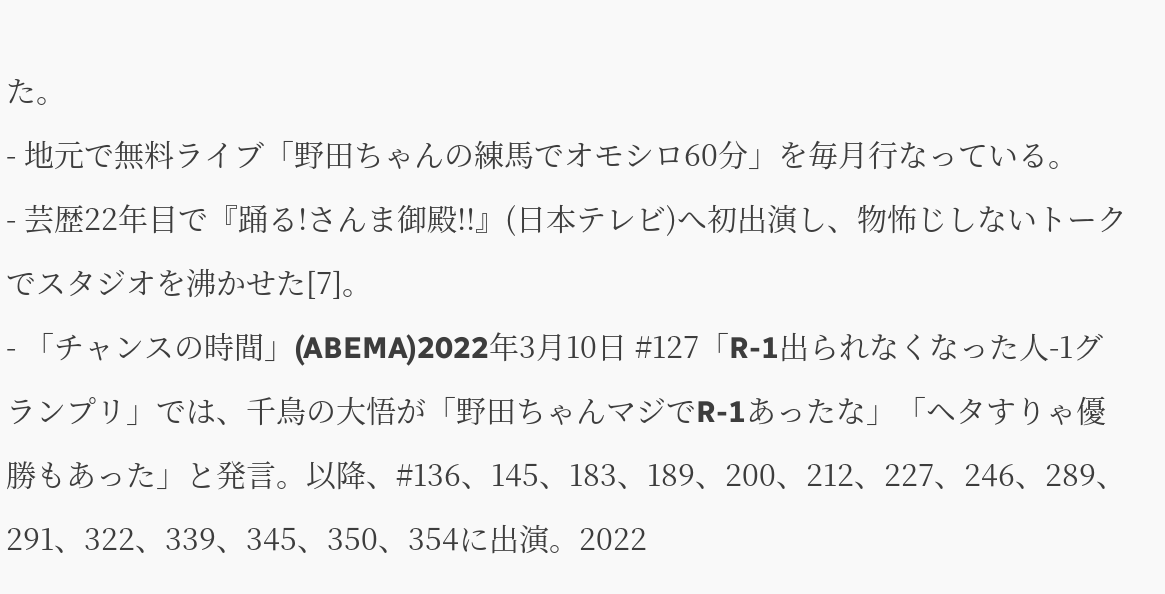た。
- 地元で無料ライブ「野田ちゃんの練馬でオモシロ60分」を毎月行なっている。
- 芸歴22年目で『踊る!さんま御殿!!』(日本テレビ)へ初出演し、物怖じしないトークでスタジオを沸かせた[7]。
- 「チャンスの時間」(ABEMA)2022年3月10日 #127「R-1出られなくなった人-1グランプリ」では、千鳥の大悟が「野田ちゃんマジでR-1あったな」「ヘタすりゃ優勝もあった」と発言。以降、#136、145、183、189、200、212、227、246、289、291、322、339、345、350、354に出演。2022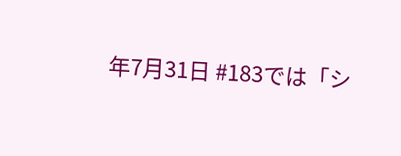年7月31日 #183では「シ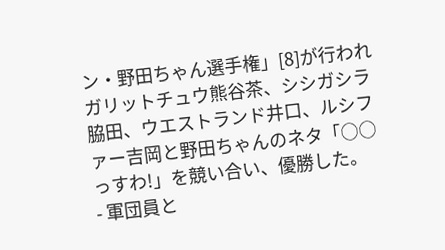ン・野田ちゃん選手権」[8]が行われガリットチュウ熊谷茶、シシガシラ脇田、ウエストランド井口、ルシファー吉岡と野田ちゃんのネタ「○○っすわ!」を競い合い、優勝した。
- 軍団員と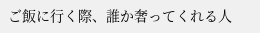ご飯に行く際、誰か奢ってくれる人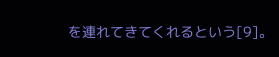を連れてきてくれるという[9]。